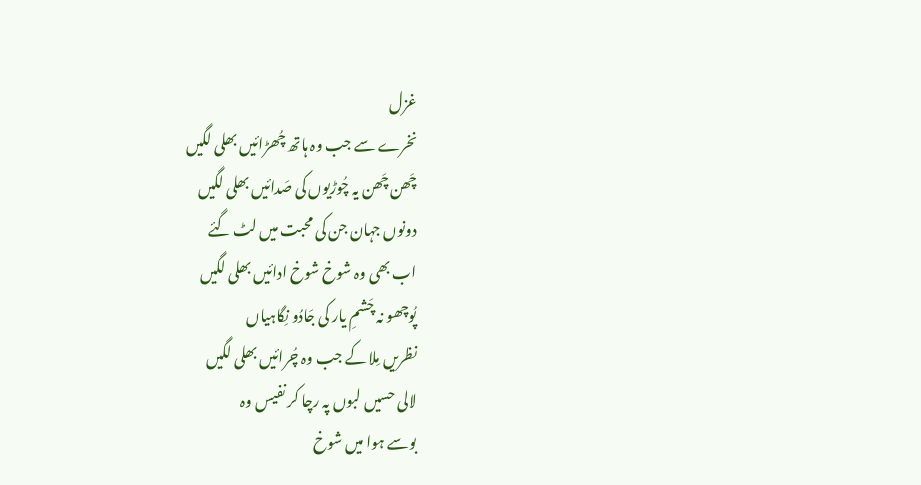غزل
نخرے سے جب وہ ہاتھ چُھڑائیں بھلی لگیں
چَھن چَھن یہ چُوڑیوں کی صَدائیں بھلی لگیں
دونوں جہان جن کی محبت میں لٹ گئے
اب بھی وہ شوخ شوخ ادائیں بھلی لگیں
پُوچھو نہ چَشمِ یار کی جَادُو نِگاہیاں
نظریں مِلا کے جب وہ چُرائیں بھلی لگیں
لالی حسیں لبوں پہ رچا کر نفیس وہ
بوسے ہوا میں شوخ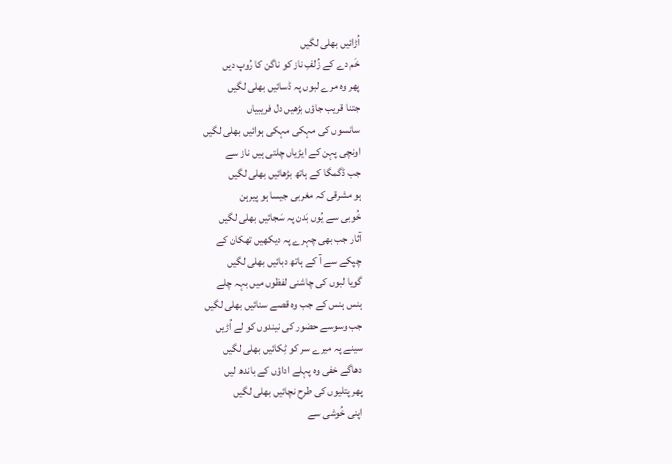اُڑائیں بھلی لگیں
خَم دے کے زُلفِ ناز کو ناگن کا رُوپ دیں
پھر وہ مرے لبوں پہ ڈسائیں بھلی لگیں
جتنا قریب جاؤں بڑھیں دل فریبیاں
سانسوں کی مہکی مہکی ہوائیں بھلی لگیں
اونچی پہن کے ایڑیاں چلتی ہیں ناز سے
جب ڈگمگا کے ہاتھ بڑھائیں بھلی لگیں
ہو مشرقی کہ مغربی جیسا ہو پیرہن
خُوبی سے یُوں بَدن پہ سَجائیں بھلی لگیں
آثار جب بھی چہرے پہ دیکھیں تھکان کے
چپکے سے آ کے ہاتھ دبائیں بھلی لگیں
گویا لبوں کی چاشنی لفظوں میں بہہ چلے
ہنس ہنس کے جب وہ قصے سنائیں بھلی لگیں
جب وسوسے حضور کی نیندوں کو لے اُڑیں
سینے پہ میرے سر کو ٹِکائیں بھلی لگیں
دھاگے خفی وہ پہلے اداؤں کے باندھ لیں
پھر پتلیوں کی طرح نچائیں بھلی لگیں
اپنی خُوشی سے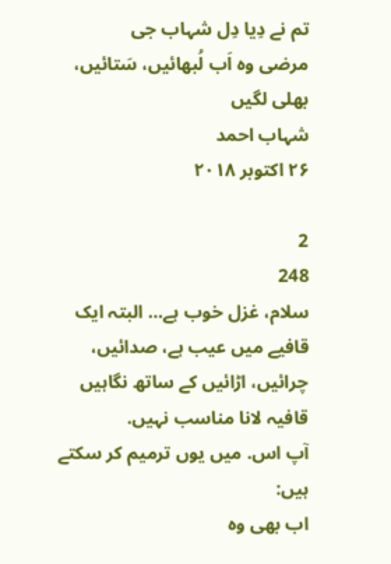تم نے دِیا دِل شہاب جی
مرضی وہ اَب لُبھائیں، سَتائیں، بھلی لگیں
شہاب احمد
۲۶ اکتوبر ۲۰۱۸

2
248
سلام، غزل خوب ہے... البتہ ایک قافیے میں عیب ہے، صدائیں، چرائیں، اڑائیں کے ساتھ نگاہیں قافیہ لانا مناسب نہیں.
آپ اس. میں یوں ترمیم کر سکتے ہیں:
اب بھی وہ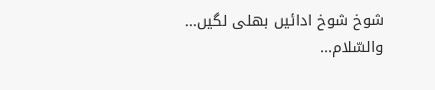شوخ شوخ ادائیں بھلی لگیں...
والسّلام...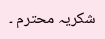شکریہ محترم ۔